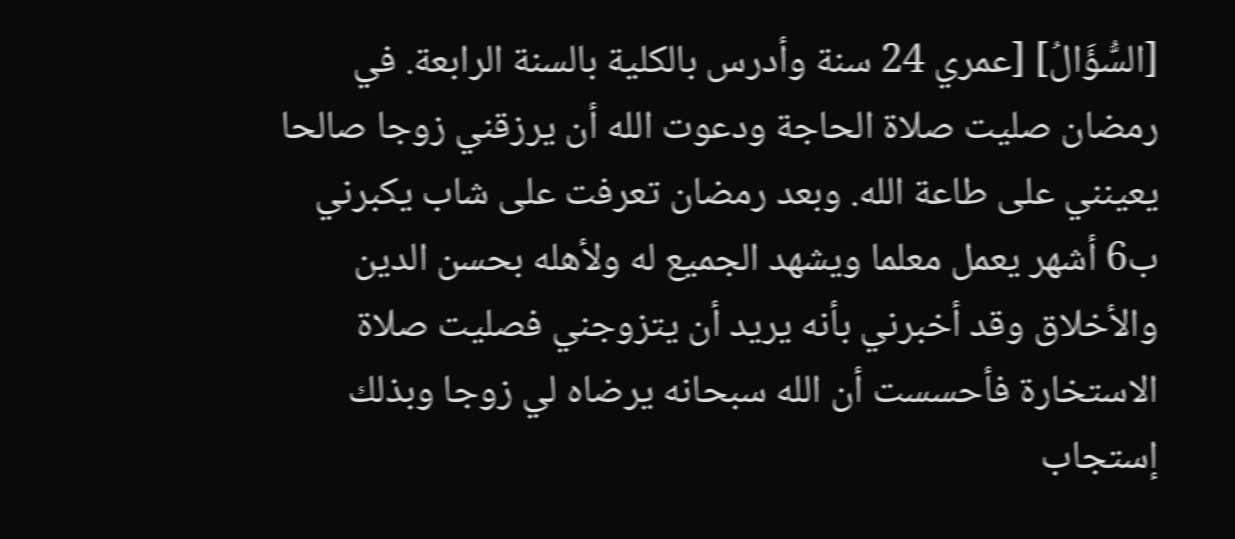[السُّؤَالُ] [عمري 24 سنة وأدرس بالكلية بالسنة الرابعة. في رمضان صليت صلاة الحاجة ودعوت الله أن يرزقني زوجا صالحا يعينني على طاعة الله. وبعد رمضان تعرفت على شاب يكبرني ب6 أشهر يعمل معلما ويشهد الجميع له ولأهله بحسن الدين والأخلاق وقد أخبرني بأنه يريد أن يتزوجني فصليت صلاة الاستخارة فأحسست أن الله سبحانه يرضاه لي زوجا وبذلك إستجاب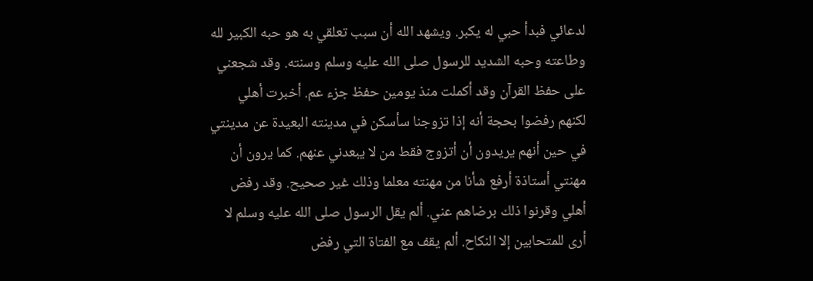لدعائي فبدأ حبي له يكبر. ويشهد الله أن سبب تعلقي به هو حبه الكبير لله وطاعته وحبه الشديد للرسول صلى الله عليه وسلم وسنته. وقد شجعني على حفظ القرآن وقد أكملت منذ يومين حفظ جزء عم. أخبرت أهلي لكنهم رفضوا بحجة أنه إذا تزوجنا سأسكن في مدينته البعيدة عن مدينتي في حين أنهم يريدون أن أتزوج فقط من لا يبعدني عنهم. كما يرون أن مهنتي أستاذة أرفع شأنا من مهنته معلما وذلك غير صحيح. وقد رفض أهلي وقرنوا ذلك برضاهم عني. ألم يقل الرسول صلى الله عليه وسلم لا أرى للمتحابين إلا النكاح. ألم يقف مع الفتاة التي رفض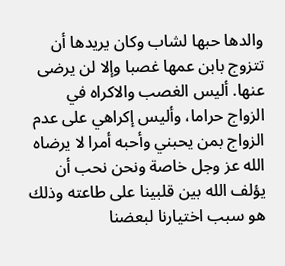والدها حبها لشاب وكان يريدها أن تتزوج بابن عمها غصبا وإلا لن يرضى عنها. أليس الغصب والاكراه في الزواج حراما، وأليس إكراهي على عدم الزواج بمن يحبني وأحبه أمرا لا يرضاه الله عز وجل خاصة ونحن نحب أن يؤلف الله بين قلبينا على طاعته وذلك هو سبب اختيارنا لبعضنا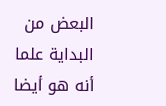البعض من البداية علما أنه هو أيضا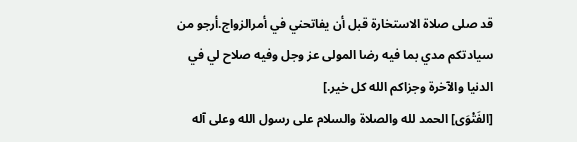قد صلى صلاة الاستخارة قبل أن يفاتحني في أمرالزواج.أرجو من سيادتكم مدي بما فيه رضا المولى عز وجل وفيه صلاح لي في الدنيا والآخرة وجزاكم الله كل خير.]
[الفَتْوَى] الحمد لله والصلاة والسلام على رسول الله وعلى آله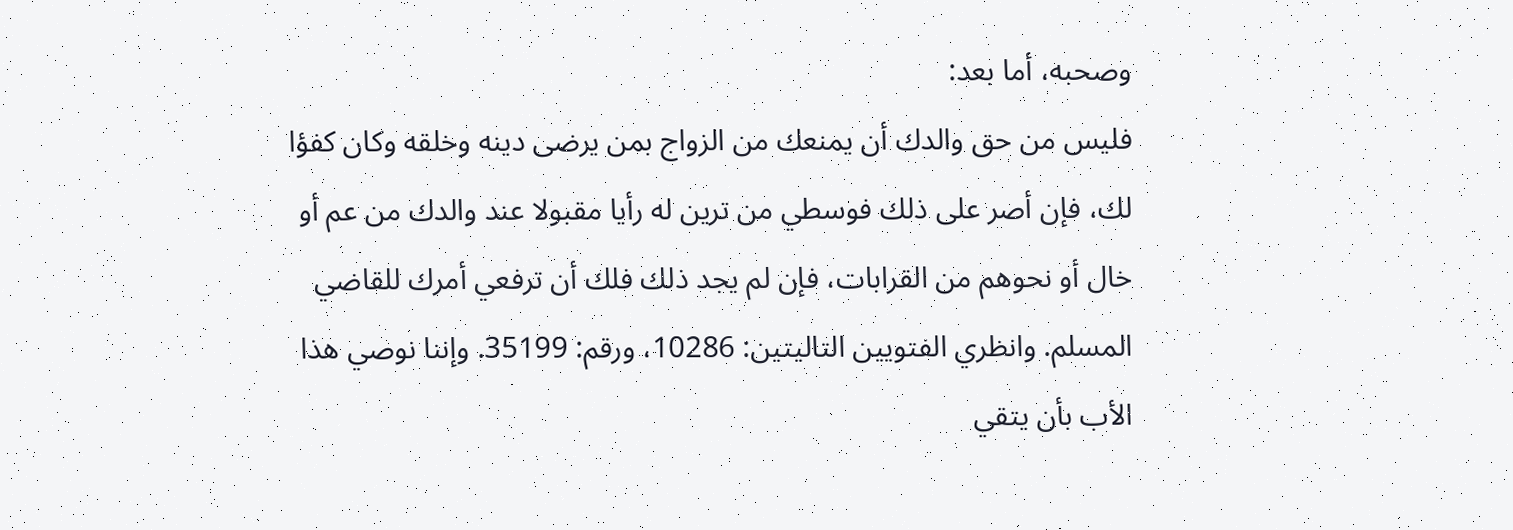وصحبه، أما بعد:
فليس من حق والدك أن يمنعك من الزواج بمن يرضى دينه وخلقه وكان كفؤا لك، فإن أصر على ذلك فوسطي من ترين له رأيا مقبولا عند والدك من عم أو خال أو نحوهم من القرابات، فإن لم يجد ذلك فلك أن ترفعي أمرك للقاضي المسلم. وانظري الفتويين التاليتين: 10286، ورقم: 35199. وإننا نوصي هذا الأب بأن يتقي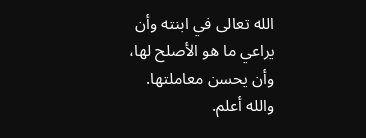الله تعالى في ابنته وأن يراعي ما هو الأصلح لها، وأن يحسن معاملتها.
والله أعلم.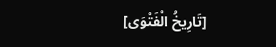[تَارِيخُ الْفَتْوَى]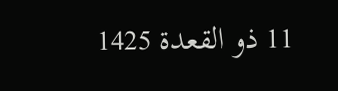11 ذو القعدة 1425